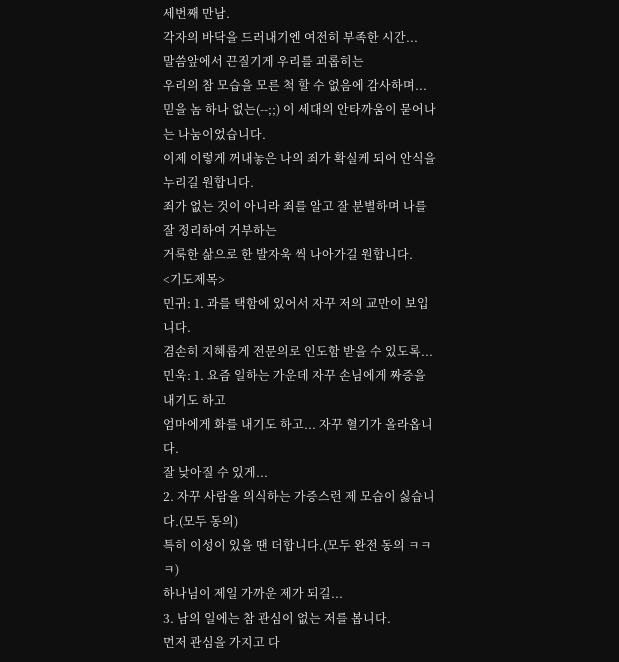세번째 만남.
각자의 바닥을 드러내기엔 여전히 부족한 시간...
말씀앞에서 끈질기게 우리를 괴롭히는
우리의 참 모습을 모른 척 할 수 없음에 감사하며...
믿을 놈 하나 없는(--;;) 이 세대의 안타까움이 묻어나는 나눔이었습니다.
이제 이렇게 꺼내놓은 나의 죄가 확실케 되어 안식을 누리길 원합니다.
죄가 없는 것이 아니라 죄를 알고 잘 분별하며 나를 잘 정리하여 거부하는
거룩한 삶으로 한 발자욱 씩 나아가길 원합니다.
<기도제목>
민귀: 1. 과를 택함에 있어서 자꾸 저의 교만이 보입니다.
겸손히 지혜롭게 전문의로 인도함 받을 수 있도록...
민욱: 1. 요즘 일하는 가운데 자꾸 손님에게 짜증을 내기도 하고
엄마에게 화를 내기도 하고... 자꾸 혈기가 올라옵니다.
잘 낮아질 수 있게...
2. 자꾸 사람을 의식하는 가증스런 제 모습이 싫습니다.(모두 동의)
특히 이성이 있을 땐 더합니다.(모두 완전 동의 ㅋㅋㅋ)
하나님이 제일 가까운 제가 되길...
3. 남의 일에는 참 관심이 없는 저를 봅니다.
먼저 관심을 가지고 다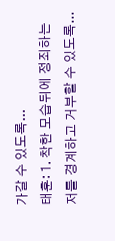가갈 수 있도록...
태훈: 1. 착한 모습뒤에 정죄하는 저를 경계하고 거부할 수 있도록...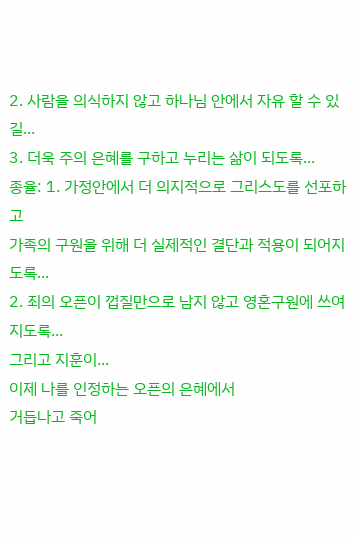2. 사람을 의식하지 않고 하나님 안에서 자유 할 수 있길...
3. 더욱 주의 은혜를 구하고 누리는 삶이 되도록...
종율: 1. 가정안에서 더 의지적으로 그리스도를 선포하고
가족의 구원을 위해 더 실제적인 결단과 적용이 되어지도록...
2. 죄의 오픈이 껍질만으로 남지 않고 영혼구원에 쓰여지도록...
그리고 지훈이...
이제 나를 인정하는 오픈의 은혜에서
거듭나고 죽어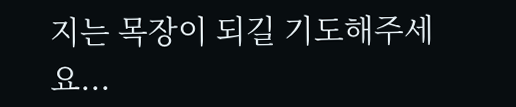지는 목장이 되길 기도해주세요...